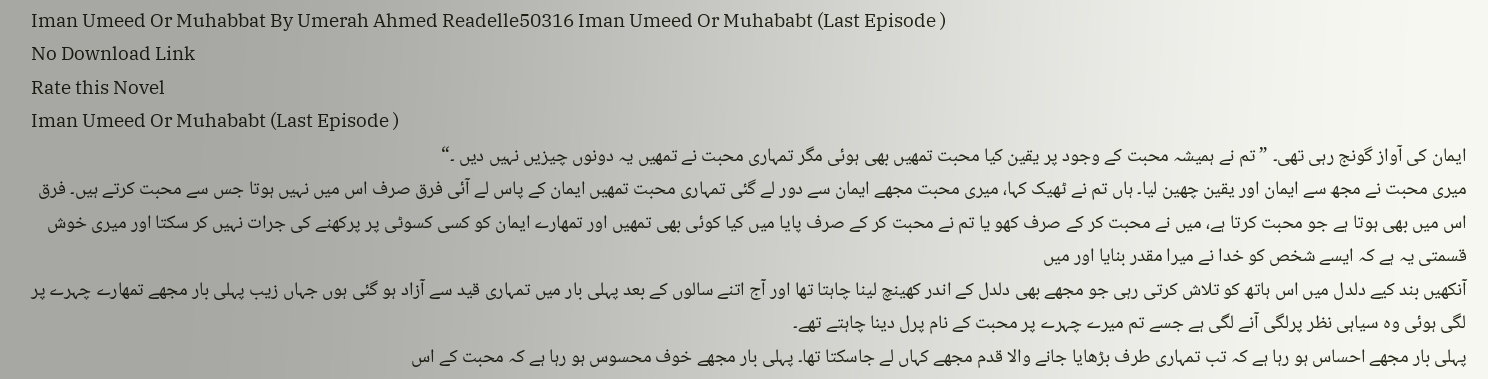Iman Umeed Or Muhabbat By Umerah Ahmed Readelle50316 Iman Umeed Or Muhababt (Last Episode )
No Download Link
Rate this Novel
Iman Umeed Or Muhababt (Last Episode )
ایمان کی آواز گونج رہی تھی۔ ” تم نے ہمیشہ محبت کے وجود پر یقین کیا محبت تمھیں بھی ہوئی مگر تمہاری محبت نے تمھیں یہ دونوں چیزیں نہیں دیں ۔“
میری محبت نے مجھ سے ایمان اور یقین چھین لیا۔ ہاں تم نے ٹھیک کہا، میری محبت مجھے ایمان سے دور لے گئی تمہاری محبت تمھیں ایمان کے پاس لے آئی فرق صرف اس میں نہیں ہوتا جس سے محبت کرتے ہیں۔ فرق اس میں بھی ہوتا ہے جو محبت کرتا ہے، میں نے محبت کر کے صرف کھو یا تم نے محبت کر کے صرف پایا میں کیا کوئی بھی تمھیں اور تمھارے ایمان کو کسی کسوٹی پر پرکھنے کی جرات نہیں کر سکتا اور میری خوش قسمتی یہ ہے کہ ایسے شخص کو خدا نے میرا مقدر بنایا اور میں
آنکھیں بند کیے دلدل میں اس ہاتھ کو تلاش کرتی رہی جو مجھے بھی دلدل کے اندر کھینچ لینا چاہتا تھا اور آج اتنے سالوں کے بعد پہلی بار میں تمہاری قید سے آزاد ہو گئی ہوں جہاں زیب پہلی بار مجھے تمھارے چہرے پر لگی ہوئی وہ سیاہی نظر پرلگی آنے لگی ہے جسے تم میرے چہرے پر محبت کے نام پرل دینا چاہتے تھے۔
پہلی بار مجھے احساس ہو رہا ہے کہ تب تمہاری طرف بڑھایا جانے والا قدم مجھے کہاں لے جاسکتا تھا۔ پہلی بار مجھے خوف محسوس ہو رہا ہے کہ محبت کے اس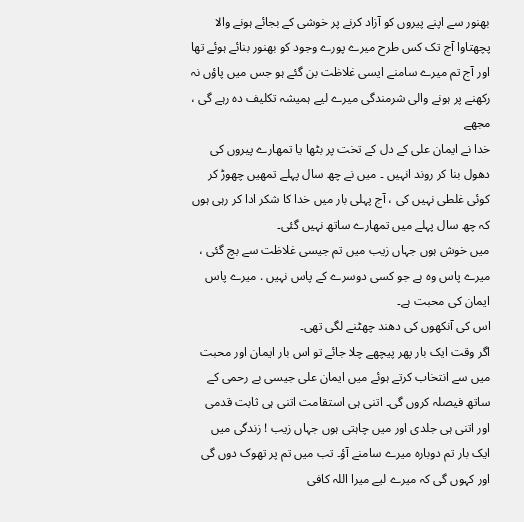بھنور سے اپنے پیروں کو آزاد کرنے پر خوشی کے بجائے ہونے والا پچھتاوا آج تک کس طرح میرے پورے وجود کو بھنور بنائے ہوئے تھا اور آج تم میرے سامنے ایسی غلاظت بن گئے ہو جس میں پاؤں نہ رکھنے پر ہونے والی شرمندگی میرے لیے ہمیشہ تکلیف دہ رہے گی ، مجھے
خدا نے ایمان علی کے دل کے تخت پر بٹھا یا تمھارے پیروں کی دھول بنا کر روند انہیں ۔ میں نے چھ سال پہلے تمھیں چھوڑ کر کوئی غلطی نہیں کی ، آج پہلی بار میں خدا کا شکر ادا کر رہی ہوں کہ چھ سال پہلے میں تمھارے ساتھ نہیں گئی۔
میں خوش ہوں جہاں زیب میں تم جیسی غلاظت سے بچ گئی ، میرے پاس وہ ہے جو کسی دوسرے کے پاس نہیں . میرے پاس ایمان کی محبت ہے۔
اس کی آنکھوں کی دھند چھٹنے لگی تھی۔
اگر وقت ایک بار پھر پیچھے چلا جائے تو اس بار ایمان اور محبت میں سے انتخاب کرتے ہوئے میں ایمان علی جیسی بے رحمی کے ساتھ فیصلہ کروں گی۔ اتنی ہی استقامت اتنی ہی ثابت قدمی اور اتنی ہی جلدی اور میں چاہتی ہوں جہاں زیب ! زندگی میں ایک بار تم دوبارہ میرے سامنے آؤ۔ تب میں تم پر تھوک دوں گی اور کہوں گی کہ میرے لیے میرا اللہ کافی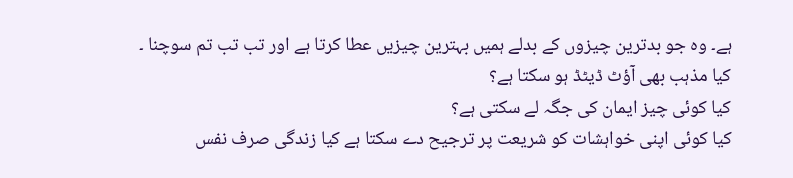ہے۔ وہ جو بدترین چیزوں کے بدلے ہمیں بہترین چیزیں عطا کرتا ہے اور تب تب تم سوچنا ۔
کیا مذہب بھی آؤٹ ڈیٹڈ ہو سکتا ہے؟
کیا کوئی چیز ایمان کی جگہ لے سکتی ہے؟
کیا کوئی اپنی خواہشات کو شریعت پر ترجیح دے سکتا ہے کیا زندگی صرف نفس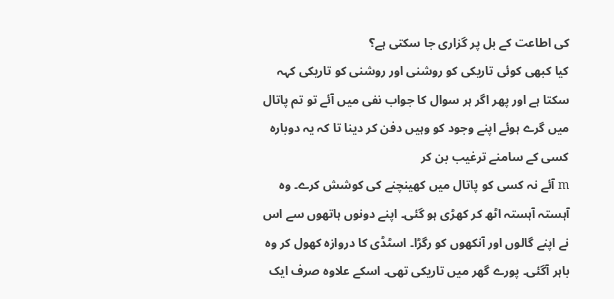کی اطاعت کے بل پر گزاری جا سکتی ہے؟
کیا کبھی کوئی تاریکی کو روشنی اور روشنی کو تاریکی کہہ سکتا ہے اور پھر اگر ہر سوال کا جواب نفی میں آئے تو تم پاتال میں گرے ہوئے اپنے وجود کو وہیں دفن کر دینا تا کہ یہ دوبارہ کسی کے سامنے ترغیب بن کر
m آئے نہ کسی کو پاتال میں کھینچنے کی کوشش کرے۔ وہ آہستہ آہستہ اٹھ کر کھڑی ہو گئی۔ اپنے دونوں ہاتھوں سے اس نے اپنے گالوں اور آنکھوں کو رگڑا۔ اسٹڈی کا دروازہ کھول کر وہ باہر آگئی۔ پورے گھر میں تاریکی تھی۔ اسکے علاوہ صرف ایک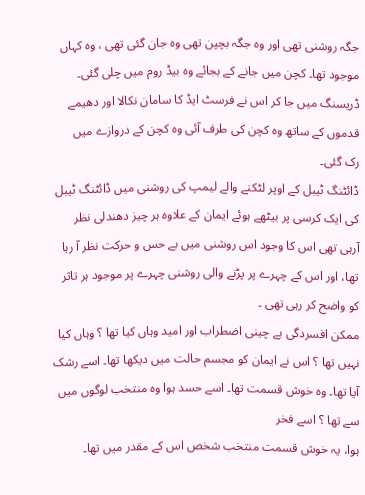جگہ روشنی تھی اور وہ جگہ بچپن تھی وہ جان گئی تھی ، وہ کہاں موجود تھا۔ کچن میں جانے کے بجائے وہ بیڈ روم میں چلی گئی۔ ڈریسنگ میں جا کر اس نے فرسٹ ایڈ کا سامان نکالا اور دھیمے قدموں کے ساتھ وہ کچن کی طرف آئی وہ کچن کے دروازے میں
رک گئی۔
ڈائٹنگ ٹیبل کے اوپر لٹکنے والے لیمپ کی روشنی میں ڈائٹنگ ٹیبل کی ایک کرسی پر بیٹھے ہوئے ایمان کے علاوہ ہر چیز دھندلی نظر آرہی تھی اس کا وجود اس روشنی میں بے حس و حرکت نظر آ رہا تھا، اور اس کے چہرے پر پڑنے والی روشنی چہرے پر موجود ہر تاثر کو واضح کر رہی تھی ۔
ممکن افسردگی بے چینی اضطراب اور امید وہاں کیا تھا ؟ وہاں کیا نہیں تھا ؟ اس نے ایمان کو مجسم حالت میں دیکھا تھا۔ اسے رشک آیا تھا۔ وہ خوش قسمت تھا۔ اسے حسد ہوا وہ منتخب لوگوں میں سے تھا ؟ اسے فخر
ہوا، یہ خوش قسمت منتخب شخص اس کے مقدر میں تھا۔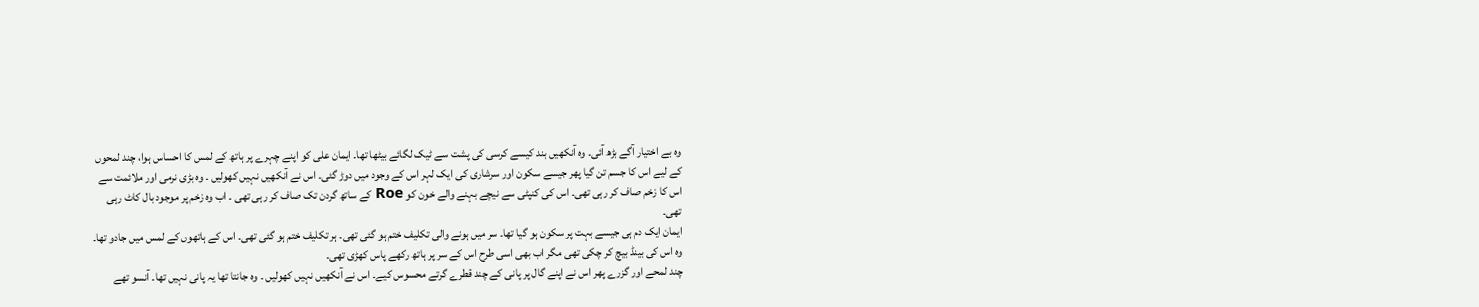وہ بے اختیار آگے بڑھ آئی۔ وہ آنکھیں بند کیسے کرسی کی پشت سے ٹیک لگائے بیٹھا تھا۔ ایمان علی کو اپنے چہرے پر ہاتھ کے لمس کا احساس ہوا، چند لمحوں کے لیے اس کا جسم تن گیا پھر جیسے سکون اور سرشاری کی ایک لہر اس کے وجود میں دوڑ گئی۔ اس نے آنکھیں نہیں کھولیں ۔ وہ بڑی نرمی اور ملائمت سے اس کا زخم صاف کر رہی تھی۔ اس کی کنپٹی سے نیچے بہنے والے خون کو Roe کے ساتھ گردن تک صاف کر رہی تھی ۔ اب وہ زخم پر موجود بال کاٹ رہی تھی۔
ایمان ایک دم ہی جیسے بہت پر سکون ہو گیا تھا۔ سر میں ہونے والی تکلیف ختم ہو گئی تھی۔ ہر تکلیف ختم ہو گئی تھی۔ اس کے ہاتھوں کے لمس میں جادو تھا۔ وہ اس کی بینڈ بیچ کر چکی تھی مگر اب بھی اسی طرح اس کے سر پر ہاتھ رکھے پاس کھڑی تھی۔
چند لمحے اور گزرے پھر اس نے اپنے گال پر پانی کے چند قطرے گرتے محسوس کیے۔ اس نے آنکھیں نہیں کھولیں ۔ وہ جانتا تھا یہ پانی نہیں تھا۔ آنسو تھے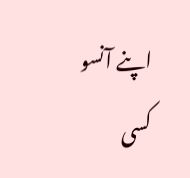اپنے آنسو کسی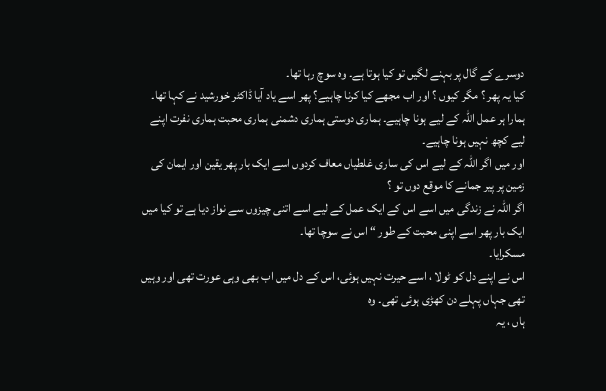دوسرے کے گال پر بہنے لگیں تو کیا ہوتا ہے۔ وہ سوچ رہا تھا۔
کیا یہ پھر ؟ مگر کیوں ؟ اور اب مجھے کیا کرنا چاہیے؟ پھر اسے یاد آیا ڈاکٹر خورشید نے کہا تھا۔
ہمارا ہر عمل اللہ کے لیے ہونا چاہیے۔ ہماری دوستی ہماری دشمنی ہماری محبت ہماری نفرت اپنے لیے کچھ نہیں ہونا چاہیے۔
اور میں اگر اللہ کے لیے اس کی ساری غلطیاں معاف کردوں اسے ایک بار پھر یقین اور ایمان کی زمین پر پیر جمانے کا موقع دوں تو ؟
اگر اللہ نے زندگی میں اسے اس کے ایک عمل کے لیے اسے اتنی چیزوں سے نواز دیا ہے تو کیا میں ایک بار پھر اسے اپنی محبت کے طور “ اس نے سوچا تھا۔
مسکرایا۔
اس نے اپنے دل کو ٹولا ، اسے حیرت نہیں ہوئی، اس کے دل میں اب بھی وہی عورت تھی اور وہیں تھی جہاں پہلے دن کھڑی ہوئی تھی۔ وہ
ہاں ، یہ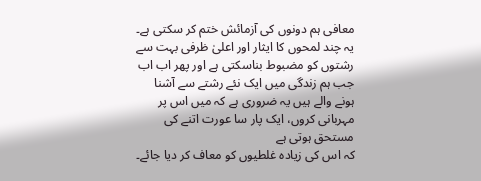معافی ہم دونوں کی آزمائش ختم کر سکتی ہے۔ یہ چند لمحوں کا ایثار اور اعلیٰ ظرفی بہت سے رشتوں کو مضبوط بناسکتی ہے اور پھر اب اب جب ہم زندگی میں ایک نئے رشتے سے آشنا ہونے والے ہیں یہ ضروری ہے کہ میں اس پر مہربانی کروں، ایک پار سا عورت اتنے کی مستحق ہوتی ہے
کہ اس کی زیادہ غلطیوں کو معاف کر دیا جائے۔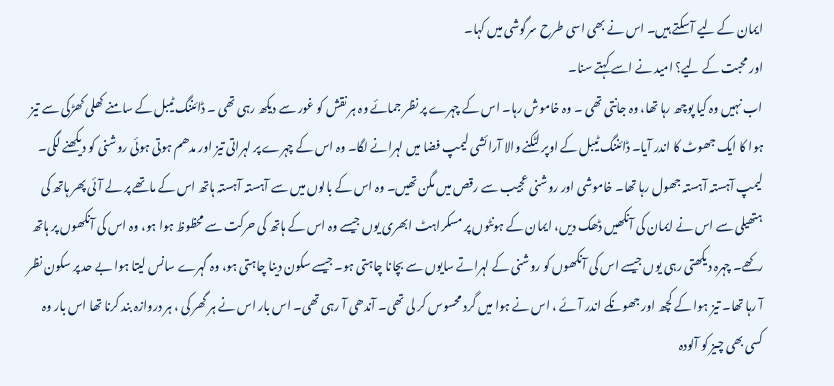ایمان کے لیے آسکتے ہیں۔ اس نے بھی اسی طرح سرگوشی میں کہا۔
اور محبت کے لیے؟ امید نے اسے کہتے سنا۔
اب نہیں وہ کیا پوچھ رہا تھا، وہ جانتی تھی ۔ وہ خاموش رہا۔ اس کے چہرے پر نظر جمائے وہ ہر نقش کو غور سے دیکھ رہی تھی ۔ ڈائننگ ٹیبل کے سامنے کھلی کھڑکی سے تیز ہوا کا ایک جھوٹ کا اندر آیا۔ ڈائننگ ٹیبل کے اوپر لٹکنے والا آرائشی لیمپ فضا میں لہرانے لگا۔ وہ اس کے چہرے پر لہراتی تیز اور مدھم ہوتی ہوئی روشنی کو دیکھنے لگی۔ لیمپ آہستہ آہستہ جھول رہا تھا۔ خاموشی اور روشنی عجیب سے رقص میں مگن تھیں۔ وہ اس کے بالوں میں سے آہستہ آہستہ ہاتھ اس کے ماتھے پر لے آئی پھر ہاتھ کی ہتھیلی سے اس نے ایمان کی آنکھیں ڈھک دیں، ایمان کے ہونٹوں پر مسکراہٹ ابھری یوں جیسے وہ اس کے ہاتھ کی حرکت سے محظوظ ہوا ہو، وہ اس کی آنکھوں پر ہاتھ رکھے۔ چہرہ دیکھتی رہی یوں جیسے اس کی آنکھوں کو روشنی کے لہراتے سایوں سے بچانا چاہتی ہو۔ جیسے سکون دینا چاہتی ہو، وہ گہرے سانس لیتا ہوا بے حد پر سکون نظر آ رہا تھا۔ تیز ہوا کے کچھ اور جھونکے اندر آئے ، اس نے ہوا میں گرد محسوس کر لی تھی۔ آندھی آ رہی تھی۔ اس بار اس نے ہر گھر کی ، ہر دروازہ بند کرنا تھا اس بار وہ کسی بھی چیز کو آلودہ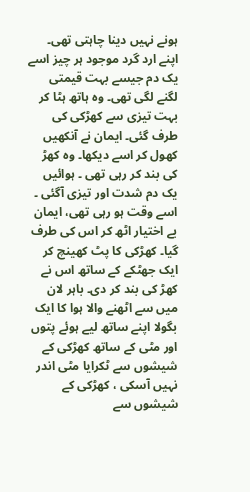ہونے نہیں دینا چاہتی تھی۔ اپنے ارد گرد موجود ہر چیز اسے یک دم جیسے بہت قیمتی لگنے لگی تھی۔ وہ ہاتھ ہٹا کر بہت تیزی سے کھڑکی کی طرف گئی۔ ایمان نے آنکھیں کھول کر اسے دیکھا۔ وہ کھڑ کی بند کر رہی تھی ۔ ہوائیں یک دم شدت اور تیزی آگئی ۔ اسے وقت ہو رہی تھی، ایمان بے اختیار اٹھ کر اس کی طرف گیا۔ کھڑکی کا پٹ کھینچ کر ایک جھٹکے کے ساتھ اس نے کھڑ کی بند کر دی۔ باہر لان میں سے اٹھنے والا ہوا کا ایک بگولا اپنے ساتھ لیے ہوئے پتوں اور مٹی کے ساتھ کھڑکی کے شیشوں سے ٹکرایا مٹی اندر نہیں آسکی ، کھڑکی کے شیشوں سے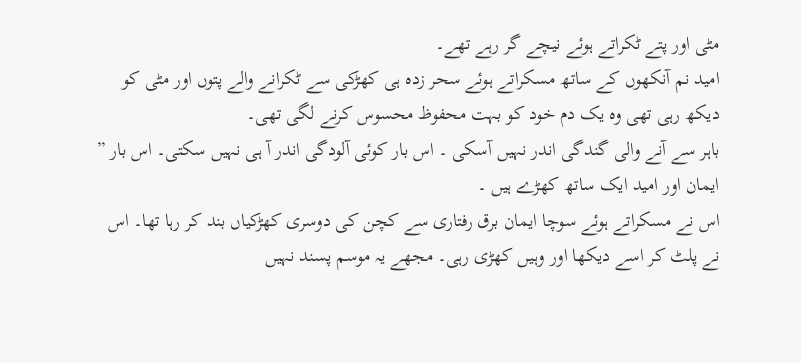مٹی اور پتے ٹکراتے ہوئے نیچے گر رہے تھے۔
امید نم آنکھوں کے ساتھ مسکراتے ہوئے سحر زدہ ہی کھڑکی سے ٹکرانے والے پتوں اور مٹی کو دیکھ رہی تھی وہ یک دم خود کو بہت محفوظ محسوس کرنے لگی تھی۔
باہر سے آنے والی گندگی اندر نہیں آسکی ۔ اس بار کوئی آلودگی اندر آ ہی نہیں سکتی۔ اس بار ” ایمان اور امید ایک ساتھ کھڑے ہیں ۔
اس نے مسکراتے ہوئے سوچا ایمان برق رفتاری سے کچن کی دوسری کھڑکیاں بند کر رہا تھا۔ اس نے پلٹ کر اسے دیکھا اور وہیں کھڑی رہی۔ مجھے یہ موسم پسند نہیں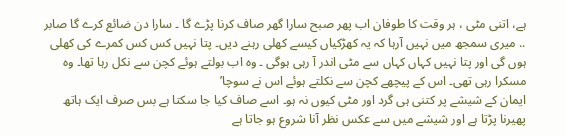ہے، اتنی مٹی ، ہر وقت کا طوفان اب پھر صبح سارا گھر صاف کرنا پڑے گا ۔ سارا دن ضائع کرے گا صابر .. میری سمجھ میں نہیں آرہا کہ یہ کھڑکیاں کیسے کھلی رہنے دیں۔ پتا نہیں کس کس کمرے کی کھلی ہوں گی اور پتا نہیں کہاں کہاں سے مٹی اندر آ رہی ہوگی ۔ وہ اب بولتے ہوئے کچن سے نکل رہا تھا۔ وہ مسکرا رہی تھی۔ اس کے پیچھے کچن سے نکلتے ہوئے اس نے سوچا’
ایمان کے شیشے پر کتنی ہی گرد اور مٹی کیوں نہ ہو۔ اسے صاف کیا جا سکتا ہے بس صرف ایک ہاتھ پھیرنا پڑتا ہے اور شیشے میں سے عکس نظر آنا شروع ہو جاتا ہے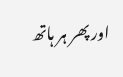اور پھر ہر ہاتھ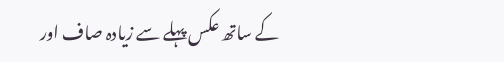کے ساتھ عکس پہلے سے زیادہ صاف اور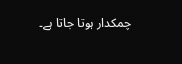چمکدار ہوتا جاتا ہے۔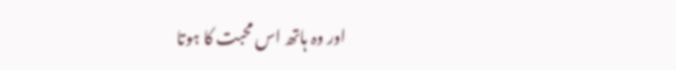اور وہ ہاتھ اس محبت کا ہوتا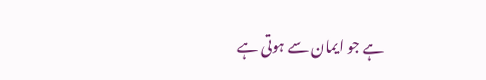ہے جو ایمان سے ہوتی ہے